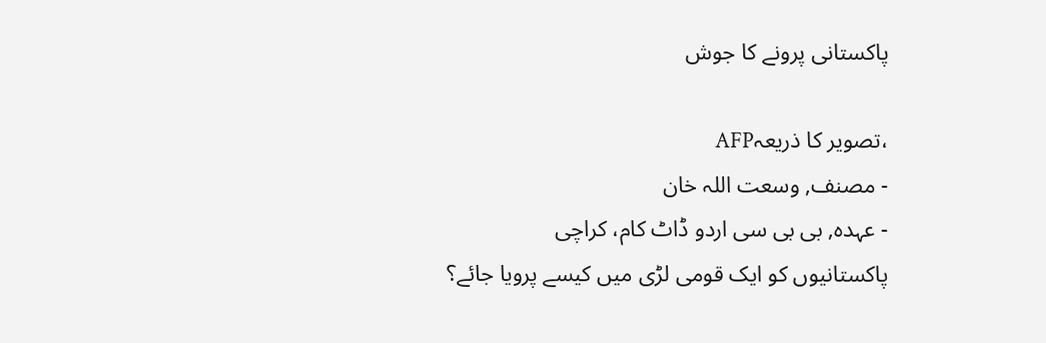پاکستانی پرونے کا جوش

،تصویر کا ذریعہAFP
- مصنف, وسعت اللہ خان
- عہدہ, بی بی سی اردو ڈاٹ کام، کراچی
پاکستانیوں کو ایک قومی لڑی میں کیسے پرویا جائے؟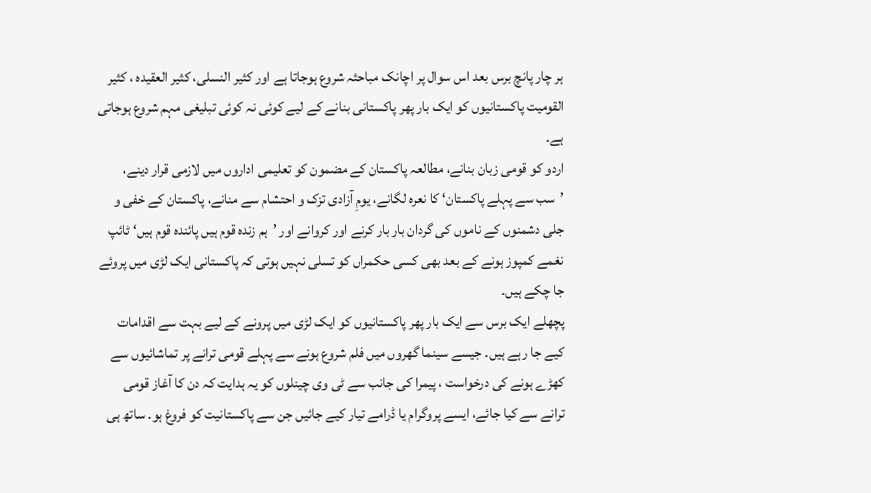ہر چار پانچ برس بعد اس سوال پر اچانک مباحثہ شروع ہوجاتا ہے اور کثیر النسلی، کثیر العقیدہ ، کثیر القومیت پاکستانیوں کو ایک بار پھر پاکستانی بنانے کے لیے کوئی نہ کوئی تبلیغی مہم شروع ہوجاتی ہے۔
اردو کو قومی زبان بنانے، مطالعہ پاکستان کے مضمون کو تعلیمی اداروں میں لازمی قرار دینے، ’سب سے پہلے پاکستان‘ کا نعرہ لگانے، یومِ آزادی تزک و احتشام سے منانے، پاکستان کے خفی و جلی دشمنوں کے ناموں کی گردان بار بار کرنے اور کروانے اور ’ہم زندہ قوم ہیں پائندہ قوم ہیں‘ ٹائپ نغمے کمپوز ہونے کے بعد بھی کسی حکمراں کو تسلی نہیں ہوتی کہ پاکستانی ایک لڑی میں پروئے جا چکے ہیں۔
پچھلے ایک برس سے ایک بار پھر پاکستانیوں کو ایک لڑی میں پرونے کے لیے بہت سے اقدامات کیے جا رہے ہیں۔ جیسے سینما گھروں میں فلم شروع ہونے سے پہلے قومی ترانے پر تماشائیوں سے کھڑے ہونے کی درخواست ، پیمرا کی جانب سے ٹی وی چینلوں کو یہ ہدایت کہ دن کا آغاز قومی ترانے سے کیا جائے، ایسے پروگرام یا ڈرامے تیار کیے جائیں جن سے پاکستانیت کو فروغ ہو۔ ساتھ ہی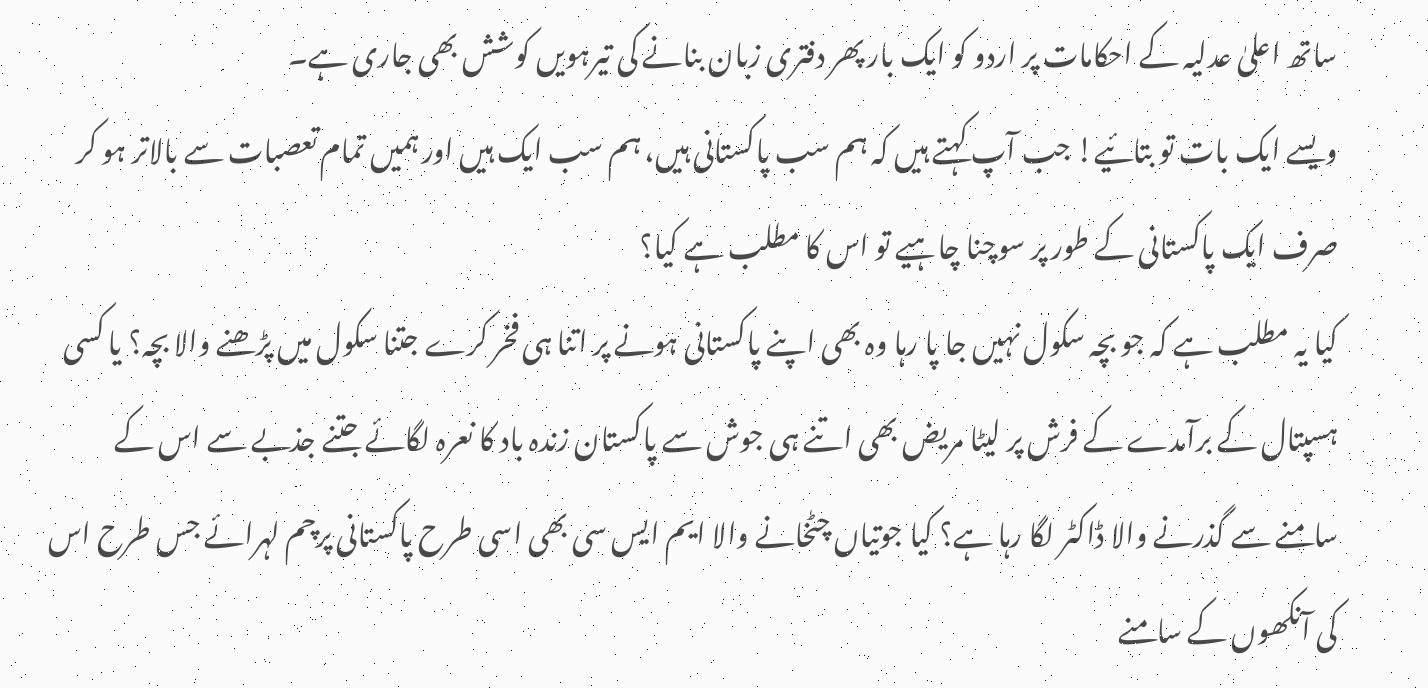ساتھ اعلیٰ عدلیہ کے احکامات پر اردو کو ایک بار پھر دفتری زبان بنانے کی تیرہویں کوشش بھی جاری ہے۔
ویسے ایک بات تو بتائیے! جب آپ کہتے ہیں کہ ہم سب پاکستانی ہیں، ہم سب ایک ہیں اور ہمیں تمام تعصبات سے بالاتر ہو کر صرف ایک پاکستانی کے طور پر سوچنا چاہیے تو اس کا مطلب ہے کیا؟
کیا یہ مطلب ہے کہ جو بچہ سکول نہیں جا پا رہا وہ بھی اپنے پاکستانی ہونے پر اتنا ہی فخر کرے جتنا سکول میں پڑھنے والا بچہ؟ یا کسی ہسپتال کے برآمدے کے فرش پر لیٹا مریض بھی اتنے ہی جوش سے پاکستان زندہ باد کا نعرہ لگائے جتنے جذبے سے اس کے سامنے سے گذرنے والا ڈاکٹر لگا رہا ہے؟ کیا جوتیاں چٹخانے والا ایم ایس سی بھی اسی طرح پاکستانی پرچم لہرائے جس طرح اس کی آنکھوں کے سامنے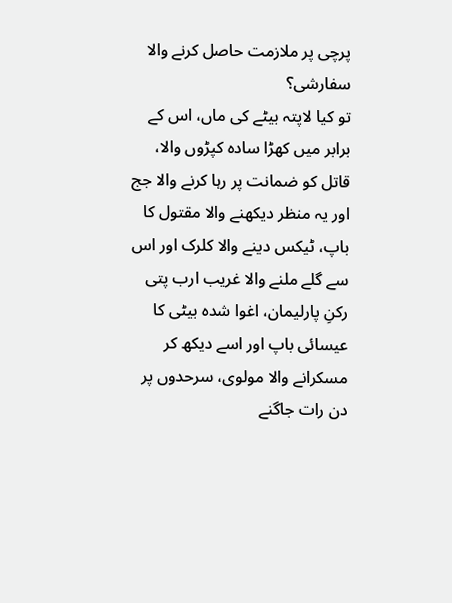پرچی پر ملازمت حاصل کرنے والا سفارشی؟
تو کیا لاپتہ بیٹے کی ماں، اس کے برابر میں کھڑا سادہ کپڑوں والا، قاتل کو ضمانت پر رہا کرنے والا جج اور یہ منظر دیکھنے والا مقتول کا باپ، ٹیکس دینے والا کلرک اور اس سے گلے ملنے والا غریب ارب پتی رکنِ پارلیمان، اغوا شدہ بیٹی کا عیسائی باپ اور اسے دیکھ کر مسکرانے والا مولوی، سرحدوں پر دن رات جاگنے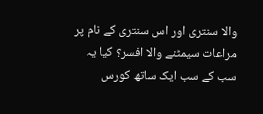والا سنتری اور اس سنتری کے نام پر مراعات سیمٹنے والا افسر؟ کیا یہ سب کے سب ایک ساتھ کورس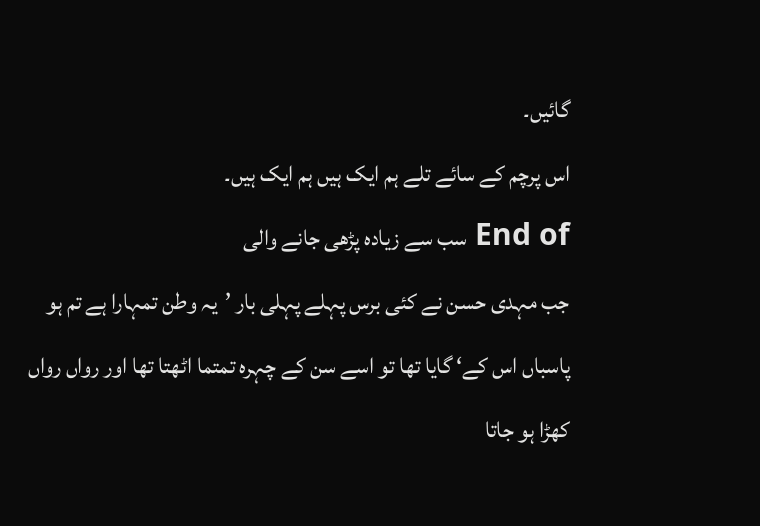گائیں۔
اس پرچم کے سائے تلے ہم ایک ہیں ہم ایک ہیں۔
End of سب سے زیادہ پڑھی جانے والی
جب مہدی حسن نے کئی برس پہلے پہلی بار ’یہ وطن تمہارا ہے تم ہو پاسباں اس کے‘ گایا تھا تو اسے سن کے چہرہ تمتما اٹھتا تھا اور رواں رواں کھڑا ہو جاتا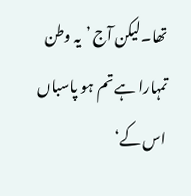تھا۔لیکن آج ’یہ وطن تمہارا ہے تم ہو پاسباں اس کے‘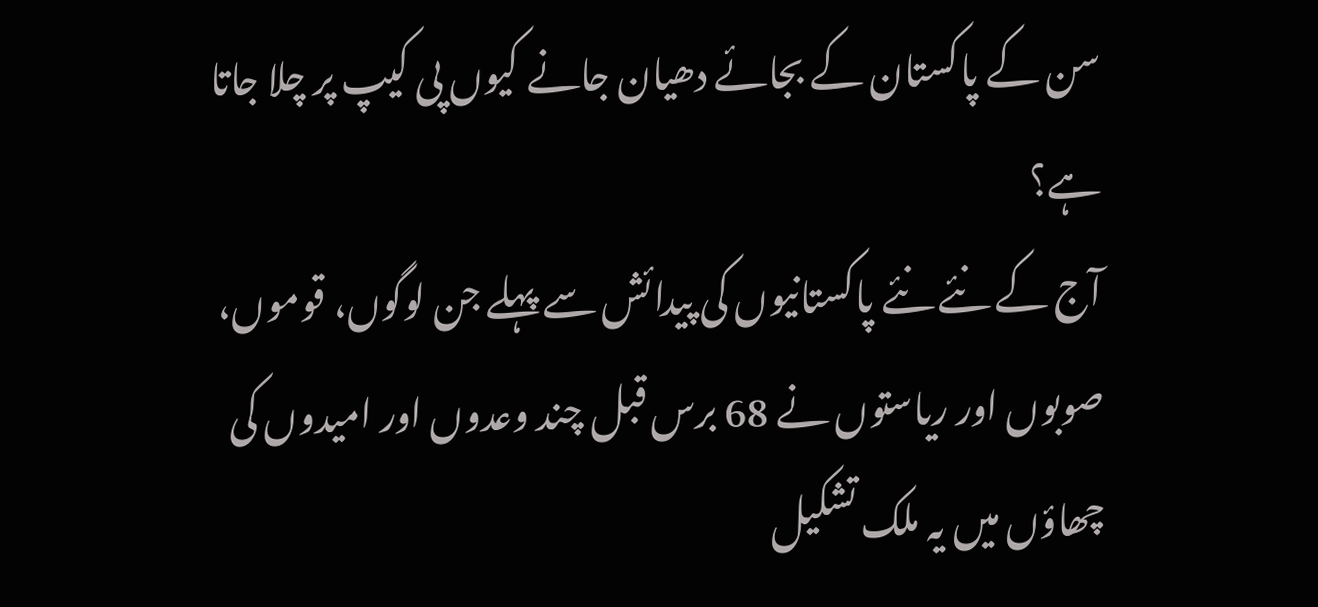سن کے پاکستان کے بجائے دھیان جانے کیوں پی کیپ پر چلا جاتا ہے؟
آج کے نئے نئے پاکستانیوں کی پیدائش سے پہلے جن لوگوں، قوموں، صوبوں اور ریاستوں نے 68 برس قبل چند وعدوں اور امیدوں کی چھاؤں میں یہ ملک تشکیل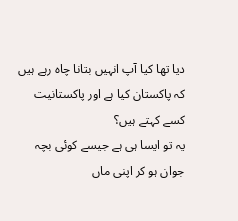دیا تھا کیا آپ انہیں بتانا چاہ رہے ہیں کہ پاکستان کیا ہے اور پاکستانیت کسے کہتے ہیں؟
یہ تو ایسا ہی ہے جیسے کوئی بچہ جوان ہو کر اپنی ماں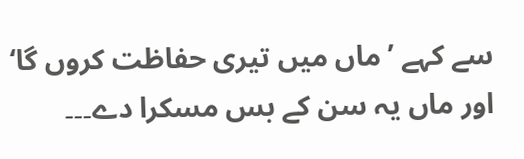سے کہے ’ماں میں تیری حفاظت کروں گا‘ اور ماں یہ سن کے بس مسکرا دے۔۔۔